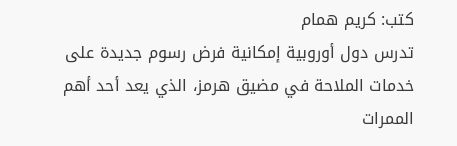كتب: كريم همام
تدرس دول أوروبية إمكانية فرض رسوم جديدة على خدمات الملاحة في مضيق هرمز، الذي يعد أحد أهم الممرات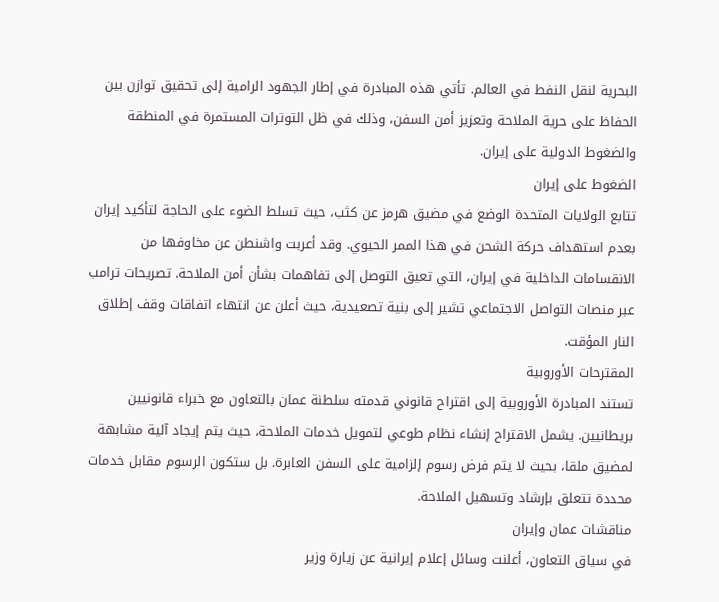البحرية لنقل النفط في العالم. تأتي هذه المبادرة في إطار الجهود الرامية إلى تحقيق توازن بين الحفاظ على حرية الملاحة وتعزيز أمن السفن، وذلك في ظل التوترات المستمرة في المنطقة والضغوط الدولية على إيران.
الضغوط على إيران
تتابع الولايات المتحدة الوضع في مضيق هرمز عن كثب، حيث تسلط الضوء على الحاجة لتأكيد إيران بعدم استهداف حركة الشحن في هذا الممر الحيوي. وقد أعربت واشنطن عن مخاوفها من الانقسامات الداخلية في إيران، التي تعيق التوصل إلى تفاهمات بشأن أمن الملاحة. تصريحات ترامب عبر منصات التواصل الاجتماعي تشير إلى بنية تصعيدية، حيث أعلن عن انتهاء اتفاقات وقف إطلاق النار المؤقت.
المقترحات الأوروبية
تستند المبادرة الأوروبية إلى اقتراح قانوني قدمته سلطنة عمان بالتعاون مع خبراء قانونيين بريطانيين. يشمل الاقتراح إنشاء نظام طوعي لتمويل خدمات الملاحة، حيث يتم إيجاد آلية مشابهة لمضيق ملقا، بحيث لا يتم فرض رسوم إلزامية على السفن العابرة. بل ستكون الرسوم مقابل خدمات محددة تتعلق بإرشاد وتسهيل الملاحة.
مناقشات عمان وإيران
في سياق التعاون، أعلنت وسائل إعلام إيرانية عن زيارة وزير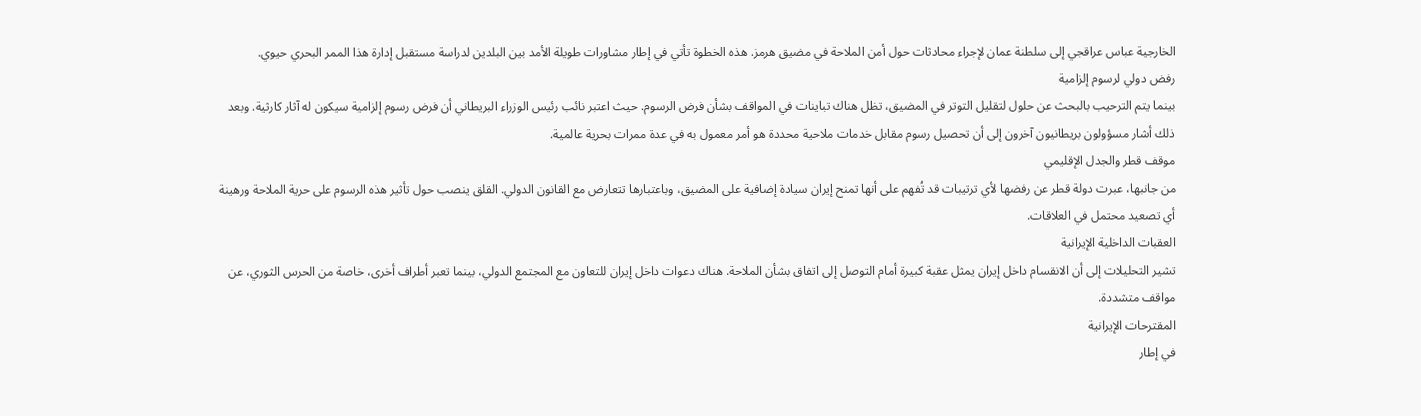الخارجية عباس عراقجي إلى سلطنة عمان لإجراء محادثات حول أمن الملاحة في مضيق هرمز. هذه الخطوة تأتي في إطار مشاورات طويلة الأمد بين البلدين لدراسة مستقبل إدارة هذا الممر البحري حيوي.
رفض دولي لرسوم إلزامية
بينما يتم الترحيب بالبحث عن حلول لتقليل التوتر في المضيق، تظل هناك تباينات في المواقف بشأن فرض الرسوم. حيث اعتبر نائب رئيس الوزراء البريطاني أن فرض رسوم إلزامية سيكون له آثار كارثية. وبعد ذلك أشار مسؤولون بريطانيون آخرون إلى أن تحصيل رسوم مقابل خدمات ملاحية محددة هو أمر معمول به في عدة ممرات بحرية عالمية.
موقف قطر والجدل الإقليمي
من جانبها، عبرت دولة قطر عن رفضها لأي ترتيبات قد تُفهم على أنها تمنح إيران سيادة إضافية على المضيق، وباعتبارها تتعارض مع القانون الدولي. القلق ينصب حول تأثير هذه الرسوم على حرية الملاحة ورهينة أي تصعيد محتمل في العلاقات.
العقبات الداخلية الإيرانية
تشير التحليلات إلى أن الانقسام داخل إيران يمثل عقبة كبيرة أمام التوصل إلى اتفاق بشأن الملاحة. هناك دعوات داخل إيران للتعاون مع المجتمع الدولي، بينما تعبر أطراف أخرى، خاصة من الحرس الثوري، عن مواقف متشددة.
المقترحات الإيرانية
في إطار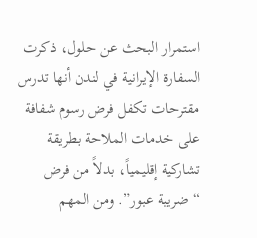استمرار البحث عن حلول، ذكرت السفارة الإيرانية في لندن أنها تدرس مقترحات تكفل فرض رسوم شفافة على خدمات الملاحة بطريقة تشاركية إقليمياً، بدلاً من فرض “ضريبة عبور”. ومن المهم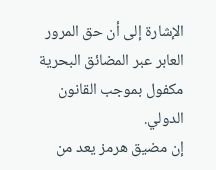الإشارة إلى أن حق المرور العابر عبر المضائق البحرية مكفول بموجب القانون الدولي.
إن مضيق هرمز يعد من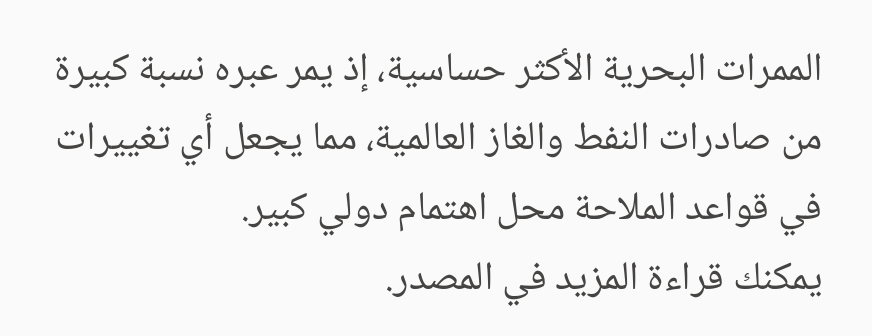الممرات البحرية الأكثر حساسية، إذ يمر عبره نسبة كبيرة من صادرات النفط والغاز العالمية، مما يجعل أي تغييرات في قواعد الملاحة محل اهتمام دولي كبير.
يمكنك قراءة المزيد في المصدر.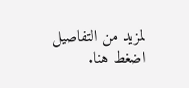لمزيد من التفاصيل اضغط هنا.